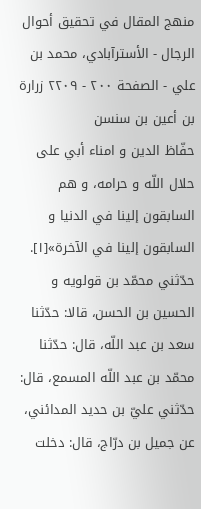منهج المقال في تحقيق أحوال الرجال - الأسترآبادي، محمد بن علي - الصفحة ٢٠٠ - ٢٢٠٩ زرارة بن أعين بن سنسن
حفّاظ الدين و امناء أبي على حلال اللّه و حرامه، و هم السابقون إلينا في الدنيا و السابقون إلينا في الآخرة»[١].
حدّثني محمّد بن قولويه و الحسين بن الحسن، قالا: حدّثنا سعد بن عبد اللّه، قال: حدّثنا محمّد بن عبد اللّه المسمع، قال:
حدّثني عليّ بن حديد المدائني، عن جميل بن درّاج، قال: دخلت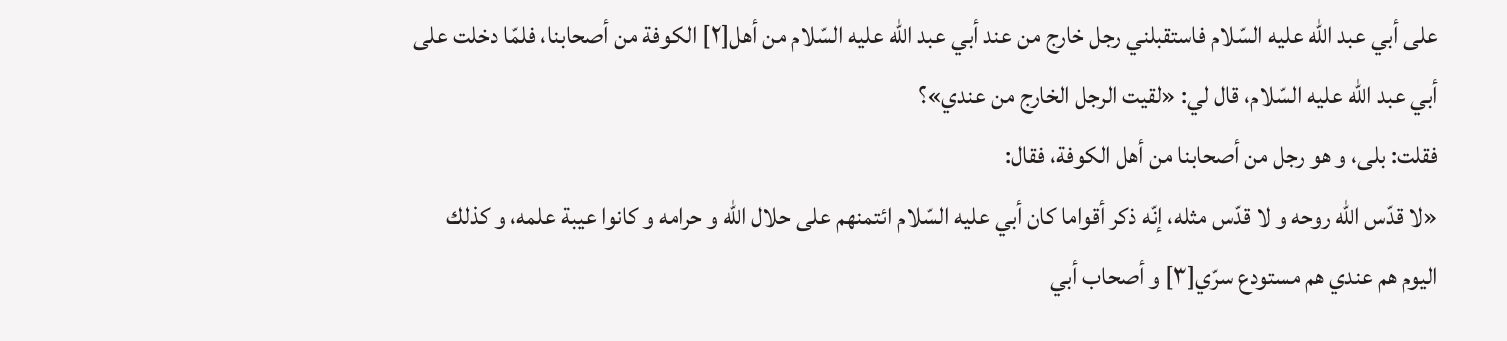على أبي عبد اللّه عليه السّلام فاستقبلني رجل خارج من عند أبي عبد اللّه عليه السّلام من أهل[٢] الكوفة من أصحابنا، فلمّا دخلت على أبي عبد اللّه عليه السّلام، قال لي: «لقيت الرجل الخارج من عندي»؟
فقلت: بلى، و هو رجل من أصحابنا من أهل الكوفة، فقال:
«لا قدّس اللّه روحه و لا قدّس مثله، إنّه ذكر أقواما كان أبي عليه السّلام ائتمنهم على حلال اللّه و حرامه و كانوا عيبة علمه، و كذلك اليوم هم عندي هم مستودع سرّي[٣] و أصحاب أبي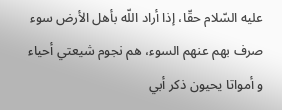عليه السّلام حقّا، إذا أراد اللّه بأهل الأرض سوء صرف بهم عنهم السوء، هم نجوم شيعتي أحياء و أمواتا يحيون ذكر أبي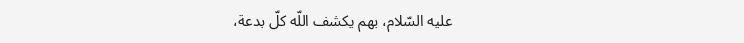عليه السّلام، بهم يكشف اللّه كلّ بدعة،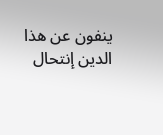ينفون عن هذا الدين إنتحال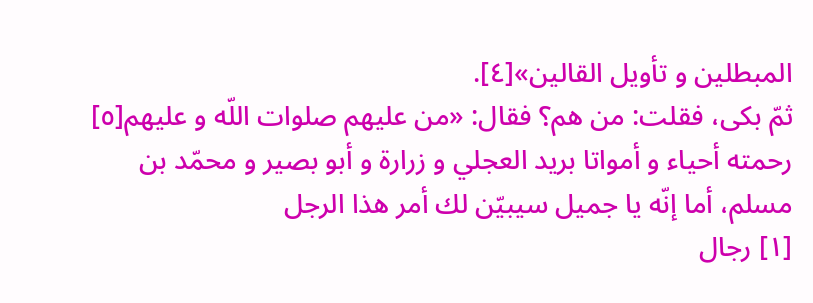المبطلين و تأويل القالين»[٤].
ثمّ بكى، فقلت: من هم؟ فقال: «من عليهم صلوات اللّه و عليهم[٥] رحمته أحياء و أمواتا بريد العجلي و زرارة و أبو بصير و محمّد بن مسلم، أما إنّه يا جميل سيبيّن لك أمر هذا الرجل
[١] رجال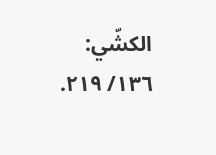الكشّي: ١٣٦/ ٢١٩.